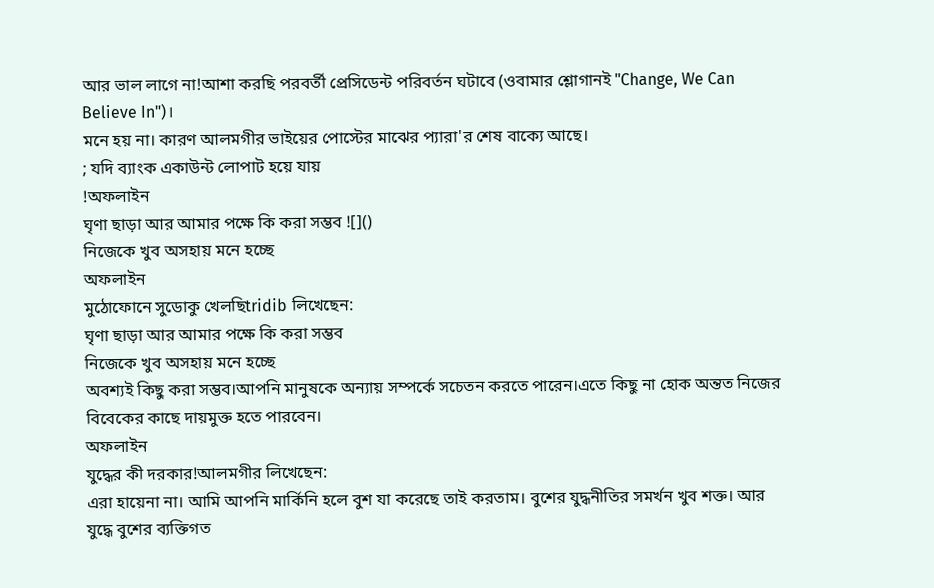আর ভাল লাগে না!আশা করছি পরবর্তী প্রেসিডেন্ট পরিবর্তন ঘটাবে (ওবামার শ্লোগানই "Change, We Can Believe In")।
মনে হয় না। কারণ আলমগীর ভাইয়ের পোস্টের মাঝের প্যারা'র শেষ বাক্যে আছে।
; যদি ব্যাংক একাউন্ট লোপাট হয়ে যায়
!অফলাইন
ঘৃণা ছাড়া আর আমার পক্ষে কি করা সম্ভব ![]()
নিজেকে খুব অসহায় মনে হচ্ছে
অফলাইন
মুঠোফোনে সুডোকু খেলছিtridib লিখেছেন:
ঘৃণা ছাড়া আর আমার পক্ষে কি করা সম্ভব
নিজেকে খুব অসহায় মনে হচ্ছে
অবশ্যই কিছু করা সম্ভব।আপনি মানুষকে অন্যায় সম্পর্কে সচেতন করতে পারেন।এতে কিছু না হোক অন্তত নিজের বিবেকের কাছে দায়মুক্ত হতে পারবেন।
অফলাইন
যুদ্ধের কী দরকার!আলমগীর লিখেছেন:
এরা হায়েনা না। আমি আপনি মার্কিনি হলে বুশ যা করেছে তাই করতাম। বুশের যুদ্ধনীতির সমর্খন খুব শক্ত। আর যুদ্ধে বুশের ব্যক্তিগত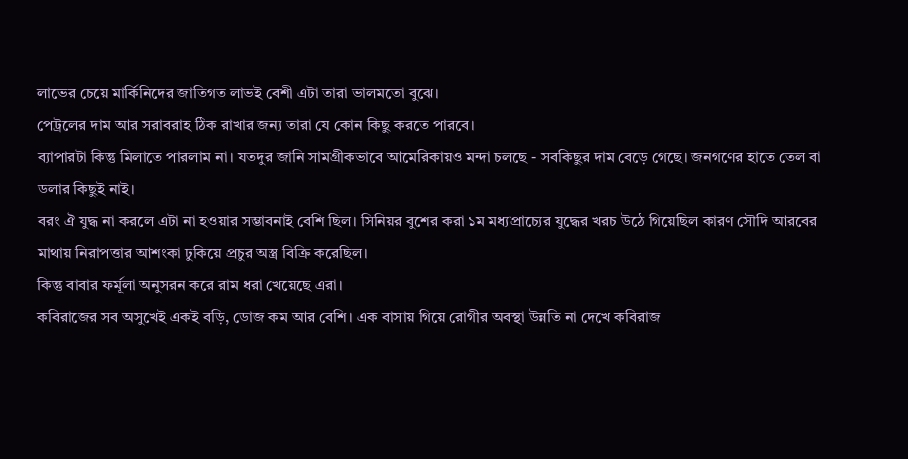লাভের চেয়ে মার্কিনিদের জাতিগত লাভই বেশী এটা তারা ভালমতো বুঝে।
পেট্রলের দাম আর সরাবরাহ ঠিক রাখার জন্য তারা যে কোন কিছু করতে পারবে।
ব্যাপারটা কিন্তু মিলাতে পারলাম না। যতদুর জানি সামগ্রীকভাবে আমেরিকায়ও মন্দা চলছে - সবকিছুর দাম বেড়ে গেছে। জনগণের হাতে তেল বা ডলার কিছুই নাই।
বরং ঐ যুদ্ধ না করলে এটা না হওয়ার সম্ভাবনাই বেশি ছিল। সিনিয়র বুশের করা ১ম মধ্যপ্রাচ্যের যুদ্ধের খরচ উঠে গিয়েছিল কারণ সৌদি আরবের মাথায় নিরাপত্তার আশংকা ঢুকিয়ে প্রচুর অস্ত্র বিক্রি করেছিল।
কিন্তু বাবার ফর্মূলা অনুসরন করে রাম ধরা খেয়েছে এরা।
কবিরাজের সব অসুখেই একই বড়ি, ডোজ কম আর বেশি। এক বাসায় গিয়ে রোগীর অবস্থা উন্নতি না দেখে কবিরাজ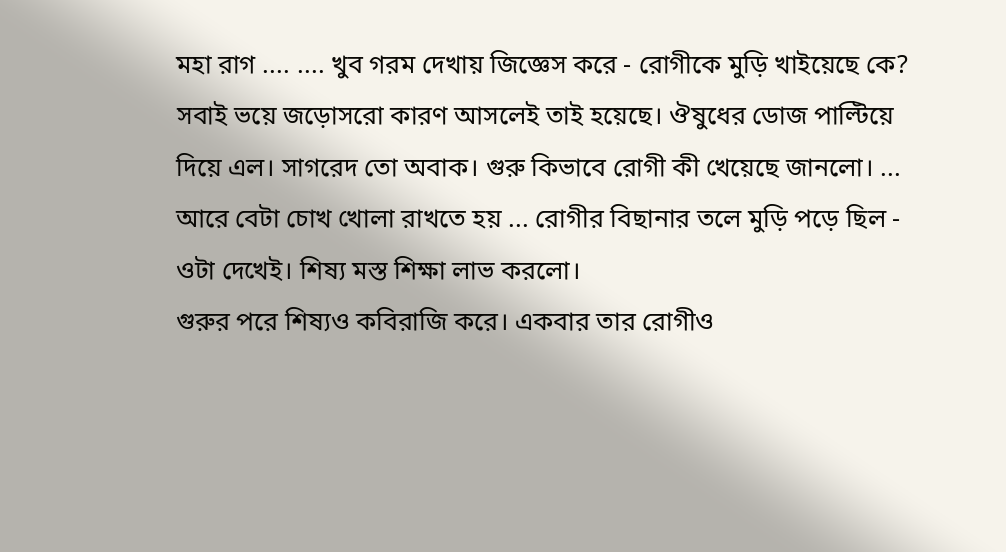মহা রাগ .... .... খুব গরম দেখায় জিজ্ঞেস করে - রোগীকে মুড়ি খাইয়েছে কে? সবাই ভয়ে জড়োসরো কারণ আসলেই তাই হয়েছে। ঔষুধের ডোজ পাল্টিয়ে দিয়ে এল। সাগরেদ তো অবাক। গুরু কিভাবে রোগী কী খেয়েছে জানলো। ... আরে বেটা চোখ খোলা রাখতে হয় ... রোগীর বিছানার তলে মুড়ি পড়ে ছিল - ওটা দেখেই। শিষ্য মস্ত শিক্ষা লাভ করলো।
গুরুর পরে শিষ্যও কবিরাজি করে। একবার তার রোগীও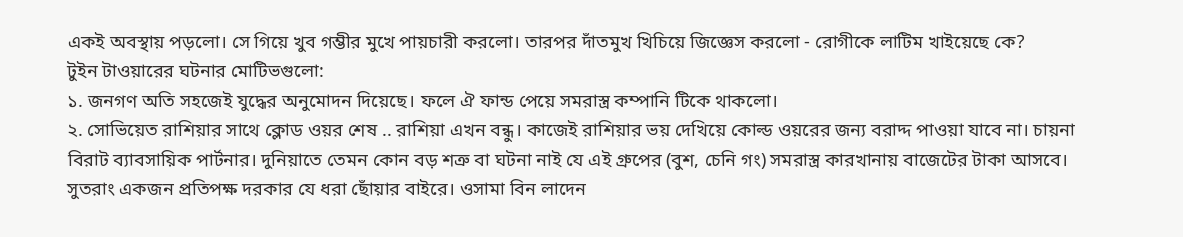একই অবস্থায় পড়লো। সে গিয়ে খুব গম্ভীর মুখে পায়চারী করলো। তারপর দাঁতমুখ খিচিয়ে জিজ্ঞেস করলো - রোগীকে লাটিম খাইয়েছে কে?
টুইন টাওয়ারের ঘটনার মোটিভগুলো:
১. জনগণ অতি সহজেই যুদ্ধের অনুমোদন দিয়েছে। ফলে ঐ ফান্ড পেয়ে সমরাস্ত্র কম্পানি টিকে থাকলো।
২. সোভিয়েত রাশিয়ার সাথে ক্লোড ওয়র শেষ .. রাশিয়া এখন বন্ধু। কাজেই রাশিয়ার ভয় দেখিয়ে কোল্ড ওয়রের জন্য বরাদ্দ পাওয়া যাবে না। চায়না বিরাট ব্যাবসায়িক পার্টনার। দুনিয়াতে তেমন কোন বড় শত্রু বা ঘটনা নাই যে এই গ্রুপের (বুশ, চেনি গং) সমরাস্ত্র কারখানায় বাজেটের টাকা আসবে। সুতরাং একজন প্রতিপক্ষ দরকার যে ধরা ছোঁয়ার বাইরে। ওসামা বিন লাদেন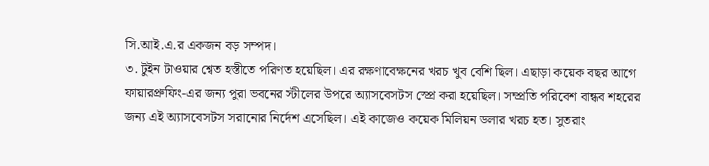সি.আই.এ.র একজন বড় সম্পদ।
৩. টুইন টাওয়ার শ্বেত হস্তীতে পরিণত হয়েছিল। এর রক্ষণাবেক্ষনের খরচ খুব বেশি ছিল। এছাড়া কয়েক বছর আগে ফায়ারপ্রুফিং-এর জন্য পুরা ভবনের স্টীলের উপরে অ্যাসবেসটস স্প্রে করা হয়েছিল। সম্প্রতি পরিবেশ বান্ধব শহরের জন্য এই অ্যাসবেসটস সরানোর নির্দেশ এসেছিল। এই কাজেও কয়েক মিলিয়ন ডলার খরচ হত। সুতরাং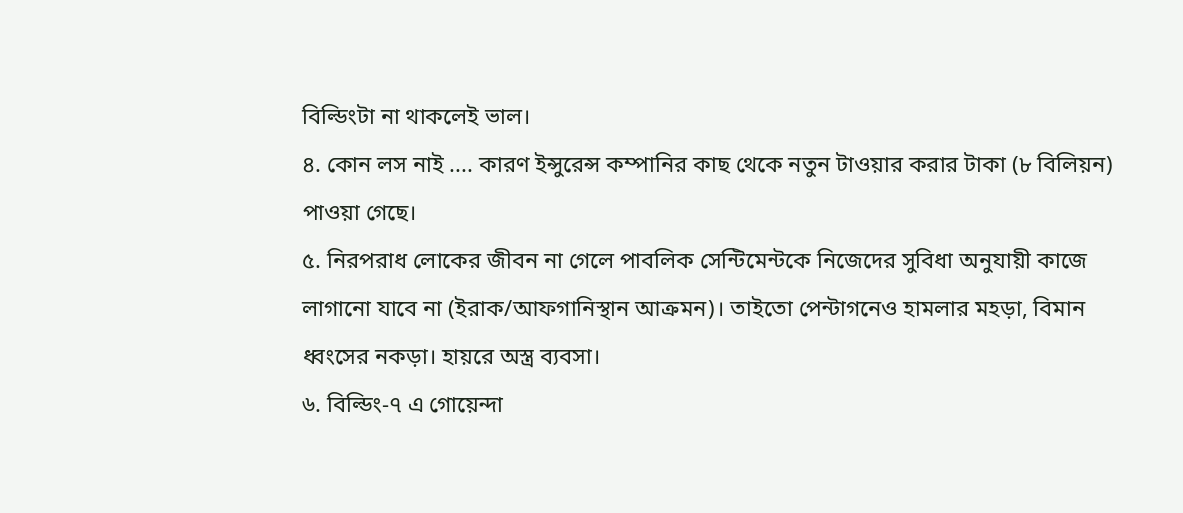বিল্ডিংটা না থাকলেই ভাল।
৪. কোন লস নাই .... কারণ ইন্সুরেন্স কম্পানির কাছ থেকে নতুন টাওয়ার করার টাকা (৮ বিলিয়ন) পাওয়া গেছে।
৫. নিরপরাধ লোকের জীবন না গেলে পাবলিক সেন্টিমেন্টকে নিজেদের সুবিধা অনুযায়ী কাজে লাগানো যাবে না (ইরাক/আফগানিস্থান আক্রমন)। তাইতো পেন্টাগনেও হামলার মহড়া, বিমান ধ্বংসের নকড়া। হায়রে অস্ত্র ব্যবসা।
৬. বিল্ডিং-৭ এ গোয়েন্দা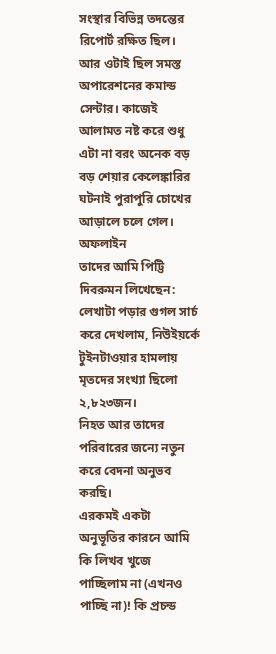সংস্থার বিভিন্ন তদন্তের রিপোর্ট রক্ষিত ছিল। আর ওটাই ছিল সমস্ত অপারেশনের কমান্ড সেন্টার। কাজেই আলামত নষ্ট করে শুধু এটা না বরং অনেক বড় বড় শেয়ার কেলেঙ্কারির ঘটনাই পুরাপুরি চোখের আড়ালে চলে গেল।
অফলাইন
তাদের আমি পিট্টি দিবরুমন লিখেছেন:
লেখাটা পড়ার গুগল সার্চ করে দেখলাম, নিউইয়র্কে টুইনটাওয়ার হামলায় মৃতদের সংখ্যা ছিলো ২,৮২৩জন।
নিহত আর তাদের পরিবারের জন্যে নতুন করে বেদনা অনুভব করছি।
এরকমই একটা অনুভূতির কারনে আমি কি লিখব খুজে পাচ্ছিলাম না (এখনও পাচ্ছি না)! কি প্রচন্ড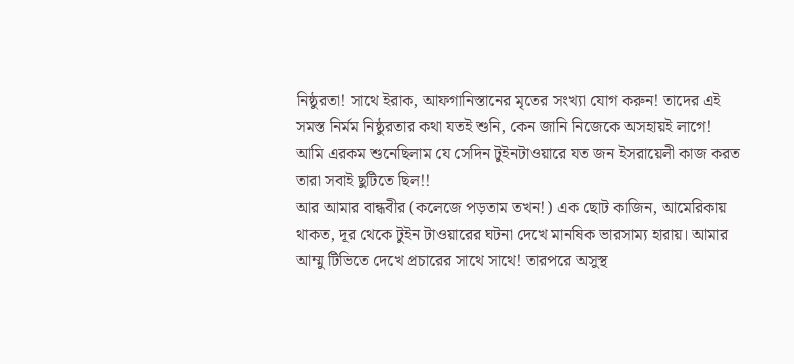নিষ্ঠুরতা! সাথে ইরাক, আফগানিস্তানের মৃতের সংখ্যা যোগ করুন! তাদের এই সমস্ত নির্মম নিষ্ঠুরতার কথা যতই শুনি, কেন জানি নিজেকে অসহায়ই লাগে!
আমি এরকম শুনেছিলাম যে সেদিন টুইনটাওয়ারে যত জন ইসরায়েলী কাজ করত তারা সবাই ছুটিতে ছিল!!
আর আমার বান্ধবীর (কলেজে পড়তাম তখন!) এক ছোট কাজিন, আমেরিকায় থাকত, দূর থেকে টুইন টাওয়ারের ঘটনা দেখে মানষিক ভারসাম্য হারায়। আমার আম্মু টিভিতে দেখে প্রচারের সাথে সাথে! তারপরে অসুস্থ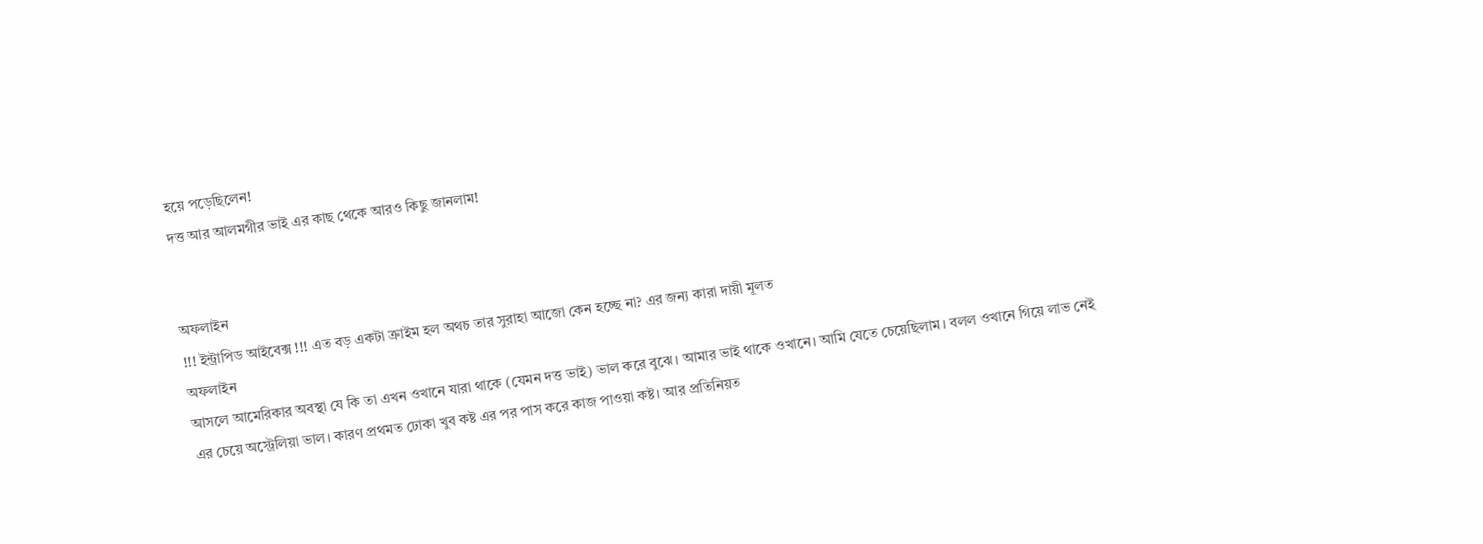হয়ে পড়েছিলেন!
দত্ত আর আলমগীর ভাই এর কাছ থেকে আরও কিছু জানলাম!


অফলাইন
!!! ইন্ট্রাপিড আইবেক্স !!! এত বড় একটা ক্রাইম হল অথচ তার সুরাহা আজো কেন হচ্ছে না? এর জন্য কারা দায়ী মূলত
অফলাইন
আসলে আমেরিকার অবস্থা যে কি তা এখন ওখানে যারা থাকে (যেমন দত্ত ভাই) ভাল করে বুঝে। আমার ভাই থাকে ওখানে। আমি যেতে চেয়েছিলাম। বলল ওখানে গিয়ে লাভ নেই এর চেয়ে অস্ট্রেলিয়া ভাল। কারণ প্রথমত ঢোকা খুব কষ্ট এর পর পাস করে কাজ পাওয়া কষ্ট। আর প্রতিনিয়ত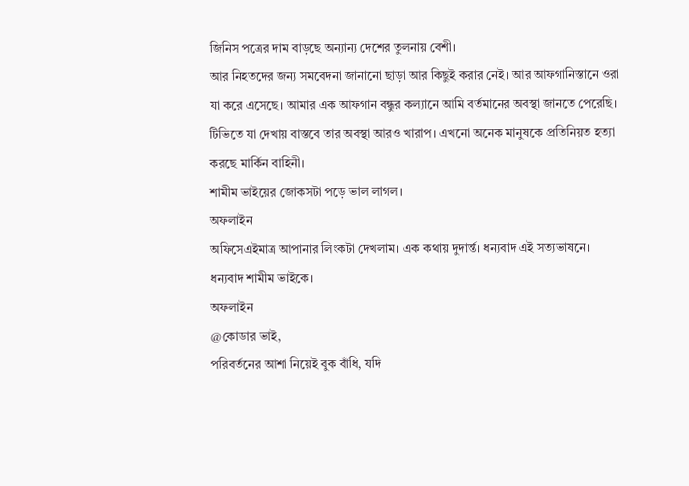জিনিস পত্রের দাম বাড়ছে অন্যান্য দেশের তুলনায় বেশী।
আর নিহতদের জন্য সমবেদনা জানানো ছাড়া আর কিছুই করার নেই। আর আফগানিস্তানে ওরা যা করে এসেছে। আমার এক আফগান বন্ধুর কল্যানে আমি বর্তমানের অবস্থা জানতে পেরেছি। টিভিতে যা দেখায় বাস্তবে তার অবস্থা আরও খারাপ। এখনো অনেক মানুষকে প্রতিনিয়ত হত্যা করছে মার্কিন বাহিনী।
শামীম ভাইয়ের জোকসটা পড়ে ভাল লাগল।
অফলাইন
অফিসেএইমাত্র আপানার লিংকটা দেখলাম। এক কথায় দুদার্ন্ত। ধন্যবাদ এই সত্যভাষনে। ধন্যবাদ শামীম ভাইকে।
অফলাইন
@কোডার ভাই,
পরিবর্তনের আশা নিয়েই বুক বাঁধি, যদি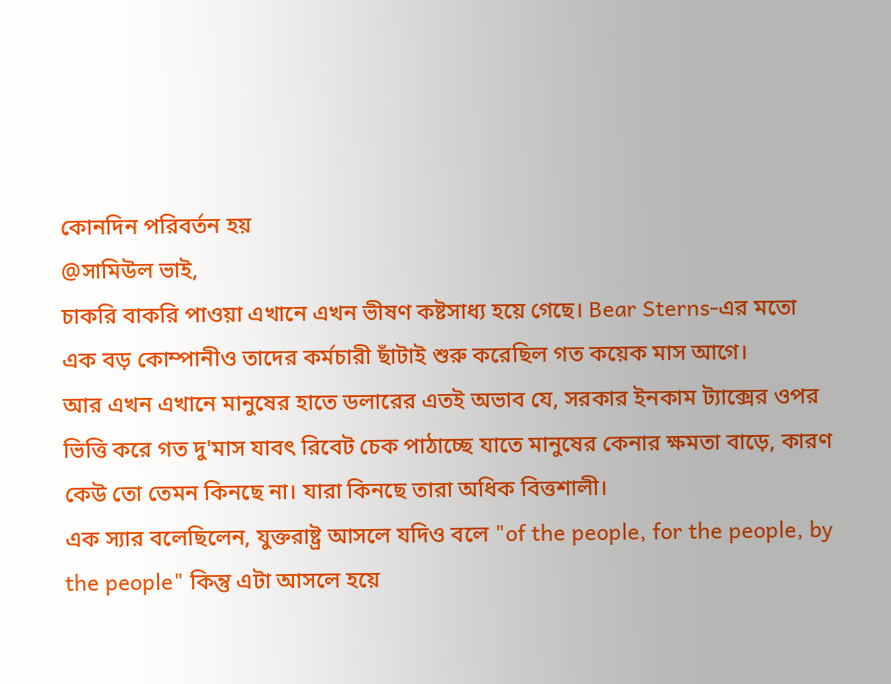কোনদিন পরিবর্তন হয়
@সামিউল ভাই,
চাকরি বাকরি পাওয়া এখানে এখন ভীষণ কষ্টসাধ্য হয়ে গেছে। Bear Sterns-এর মতো এক বড় কোম্পানীও তাদের কর্মচারী ছাঁটাই শুরু করেছিল গত কয়েক মাস আগে।
আর এখন এখানে মানুষের হাতে ডলারের এতই অভাব যে, সরকার ইনকাম ট্যাক্সের ওপর ভিত্তি করে গত দু'মাস যাবৎ রিবেট চেক পাঠাচ্ছে যাতে মানুষের কেনার ক্ষমতা বাড়ে, কারণ কেউ তো তেমন কিনছে না। যারা কিনছে তারা অধিক বিত্তশালী।
এক স্যার বলেছিলেন, যুক্তরাষ্ট্র আসলে যদিও বলে "of the people, for the people, by the people" কিন্তু এটা আসলে হয়ে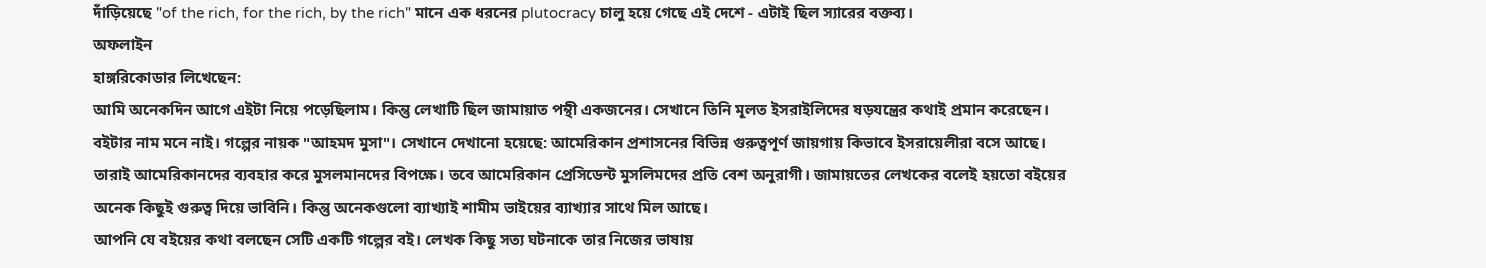দাঁড়িয়েছে "of the rich, for the rich, by the rich" মানে এক ধরনের plutocracy চালু হয়ে গেছে এই দেশে - এটাই ছিল স্যারের বক্তব্য।
অফলাইন
হাঙ্গরিকোডার লিখেছেন:
আমি অনেকদিন আগে এইটা নিয়ে পড়েছিলাম। কিন্তু লেখাটি ছিল জামায়াত পন্থী একজনের। সেখানে তিনি মূলত ইসরাইলিদের ষড়যন্ত্রের কথাই প্রমান করেছেন। বইটার নাম মনে নাই। গল্পের নায়ক "আহমদ মুসা"। সেখানে দেখানো হয়েছে: আমেরিকান প্রশাসনের বিভিন্ন গুরুত্বপূর্ণ জায়গায় কিভাবে ইসরায়েলীরা বসে আছে। তারাই আমেরিকানদের ব্যবহার করে মুসলমানদের বিপক্ষে। তবে আমেরিকান প্রেসিডেন্ট মুসলিমদের প্রতি বেশ অনুরাগী। জামায়তের লেখকের বলেই হয়তো বইয়ের অনেক কিছুই গুরুত্ব দিয়ে ভাবিনি। কিন্তু অনেকগুলো ব্যাখ্যাই শামীম ভাইয়ের ব্যাখ্যার সাথে মিল আছে।
আপনি যে বইয়ের কথা বলছেন সেটি একটি গল্পের বই। লেখক কিছু সত্য ঘটনাকে তার নিজের ভাষায়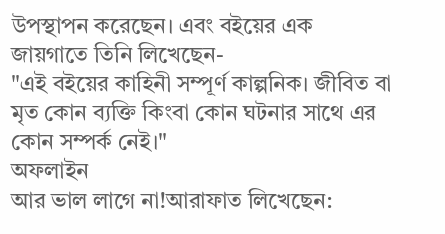উপস্থাপন করেছেন। এবং বইয়ের এক জায়গাতে তিনি লিখেছেন-
"এই বইয়ের কাহিনী সম্পূর্ণ কাল্পনিক। জীবিত বা মৃত কোন ব্যক্তি কিংবা কোন ঘটনার সাথে এর কোন সম্পর্ক নেই।"
অফলাইন
আর ভাল লাগে না!আরাফাত লিখেছেন: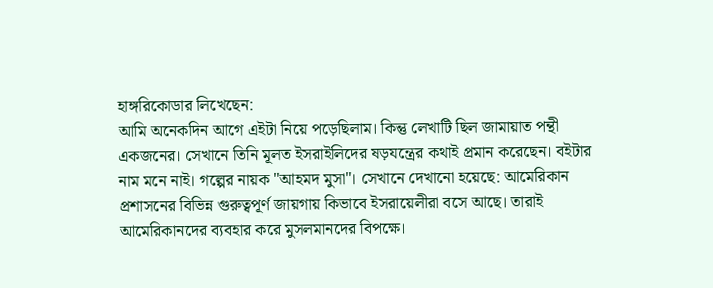হাঙ্গরিকোডার লিখেছেন:
আমি অনেকদিন আগে এইটা নিয়ে পড়েছিলাম। কিন্তু লেখাটি ছিল জামায়াত পন্থী একজনের। সেখানে তিনি মূলত ইসরাইলিদের ষড়যন্ত্রের কথাই প্রমান করেছেন। বইটার নাম মনে নাই। গল্পের নায়ক "আহমদ মুসা"। সেখানে দেখানো হয়েছে: আমেরিকান প্রশাসনের বিভিন্ন গুরুত্বপূর্ণ জায়গায় কিভাবে ইসরায়েলীরা বসে আছে। তারাই আমেরিকানদের ব্যবহার করে মুসলমানদের বিপক্ষে।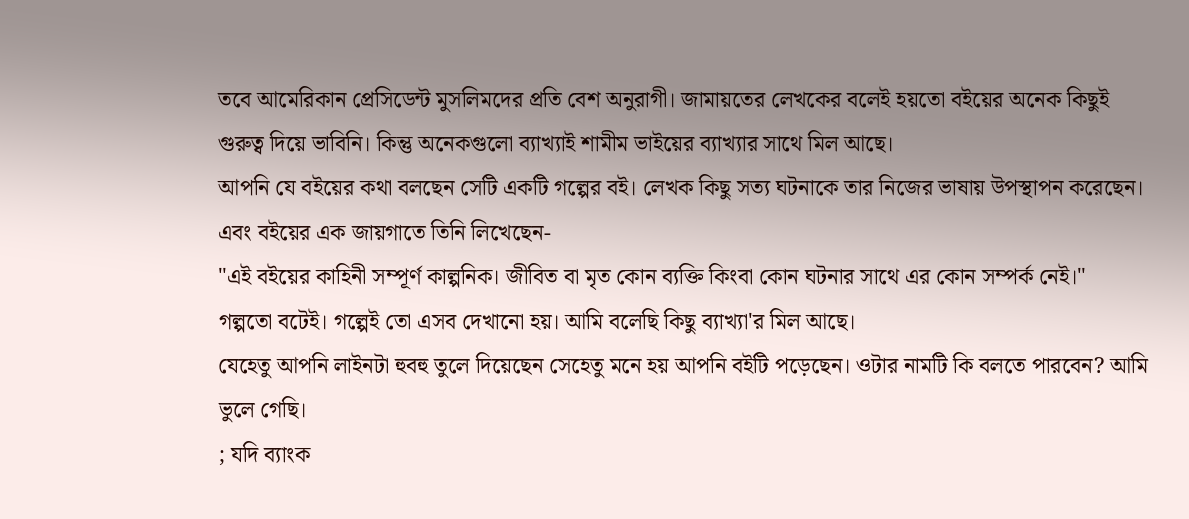তবে আমেরিকান প্রেসিডেন্ট মুসলিমদের প্রতি বেশ অনুরাগী। জামায়তের লেখকের বলেই হয়তো বইয়ের অনেক কিছুই গুরুত্ব দিয়ে ভাবিনি। কিন্তু অনেকগুলো ব্যাখ্যাই শামীম ভাইয়ের ব্যাখ্যার সাথে মিল আছে।
আপনি যে বইয়ের কথা বলছেন সেটি একটি গল্পের বই। লেখক কিছু সত্য ঘটনাকে তার নিজের ভাষায় উপস্থাপন করেছেন। এবং বইয়ের এক জায়গাতে তিনি লিখেছেন-
"এই বইয়ের কাহিনী সম্পূর্ণ কাল্পনিক। জীবিত বা মৃত কোন ব্যক্তি কিংবা কোন ঘটনার সাথে এর কোন সম্পর্ক নেই।"
গল্পতো বটেই। গল্পেই তো এসব দেখানো হয়। আমি বলেছি কিছু ব্যাখ্যা'র মিল আছে।
যেহেতু আপনি লাইনটা হুবহু তুলে দিয়েছেন সেহেতু মনে হয় আপনি বইটি পড়েছেন। ওটার নামটি কি বলতে পারবেন? আমি ভুলে গেছি।
; যদি ব্যাংক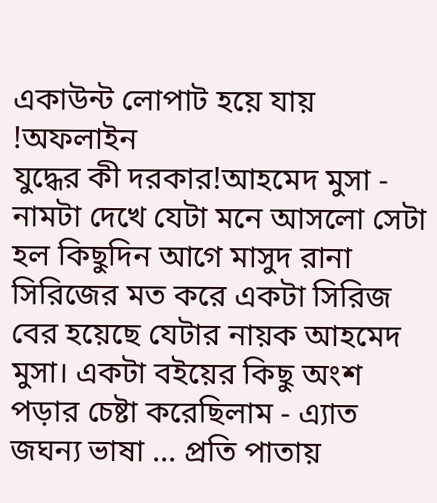একাউন্ট লোপাট হয়ে যায়
!অফলাইন
যুদ্ধের কী দরকার!আহমেদ মুসা - নামটা দেখে যেটা মনে আসলো সেটা হল কিছুদিন আগে মাসুদ রানা সিরিজের মত করে একটা সিরিজ বের হয়েছে যেটার নায়ক আহমেদ মুসা। একটা বইয়ের কিছু অংশ পড়ার চেষ্টা করেছিলাম - এ্যাত জঘন্য ভাষা ... প্রতি পাতায়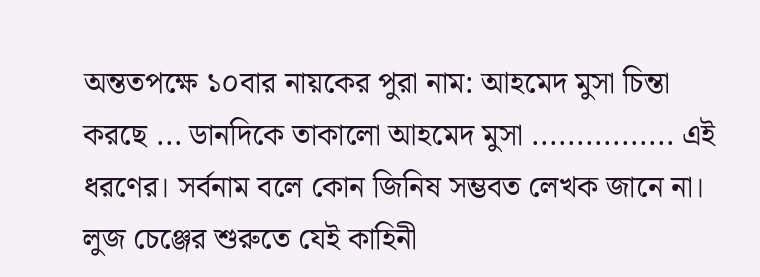অন্ততপক্ষে ১০বার নায়কের পুরা নাম: আহমেদ মুসা চিন্তা করছে ... ডানদিকে তাকালো আহমেদ মুসা ................ এই ধরণের। সর্বনাম বলে কোন জিনিষ সম্ভবত লেখক জানে না।
লুজ চেঞ্জের শুরুতে যেই কাহিনী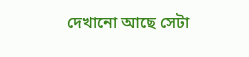দেখানো আছে সেটা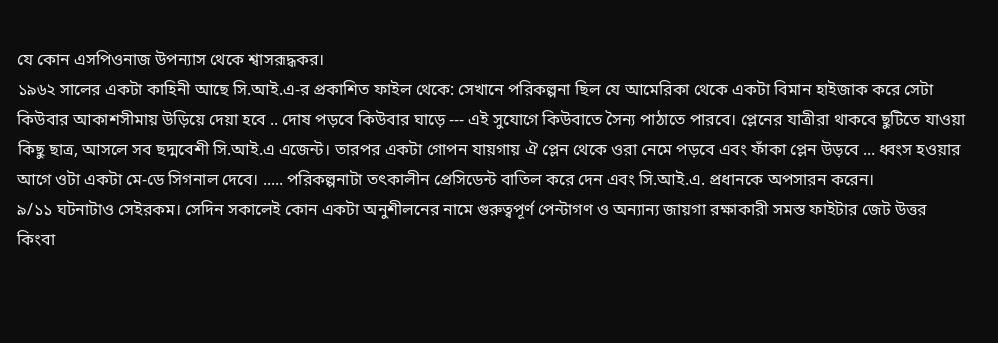যে কোন এসপিওনাজ উপন্যাস থেকে শ্বাসরূদ্ধকর।
১৯৬২ সালের একটা কাহিনী আছে সি.আই.এ-র প্রকাশিত ফাইল থেকে: সেখানে পরিকল্পনা ছিল যে আমেরিকা থেকে একটা বিমান হাইজাক করে সেটা কিউবার আকাশসীমায় উড়িয়ে দেয়া হবে .. দোষ পড়বে কিউবার ঘাড়ে --- এই সুযোগে কিউবাতে সৈন্য পাঠাতে পারবে। প্লেনের যাত্রীরা থাকবে ছুটিতে যাওয়া কিছু ছাত্র, আসলে সব ছদ্মবেশী সি.আই.এ এজেন্ট। তারপর একটা গোপন যায়গায় ঐ প্লেন থেকে ওরা নেমে পড়বে এবং ফাঁকা প্লেন উড়বে ... ধ্বংস হওয়ার আগে ওটা একটা মে-ডে সিগনাল দেবে। ..... পরিকল্পনাটা তৎকালীন প্রেসিডেন্ট বাতিল করে দেন এবং সি.আই.এ. প্রধানকে অপসারন করেন।
৯/১১ ঘটনাটাও সেইরকম। সেদিন সকালেই কোন একটা অনুশীলনের নামে গুরুত্বপূর্ণ পেন্টাগণ ও অন্যান্য জায়গা রক্ষাকারী সমস্ত ফাইটার জেট উত্তর কিংবা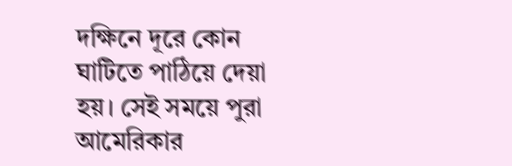দক্ষিনে দূরে কোন ঘাটিতে পাঠিয়ে দেয়া হয়। সেই সময়ে পুরা আমেরিকার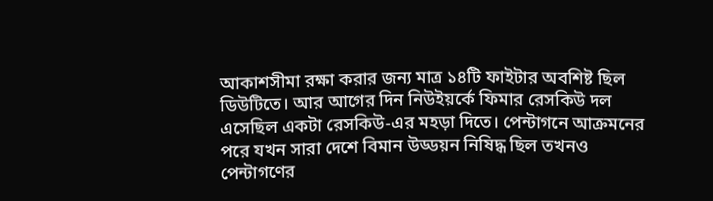আকাশসীমা রক্ষা করার জন্য মাত্র ১৪টি ফাইটার অবশিষ্ট ছিল ডিউটিতে। আর আগের দিন নিউইয়র্কে ফিমার রেসকিউ দল এসেছিল একটা রেসকিউ-এর মহড়া দিতে। পেন্টাগনে আক্রমনের পরে যখন সারা দেশে বিমান উড্ডয়ন নিষিদ্ধ ছিল তখনও পেন্টাগণের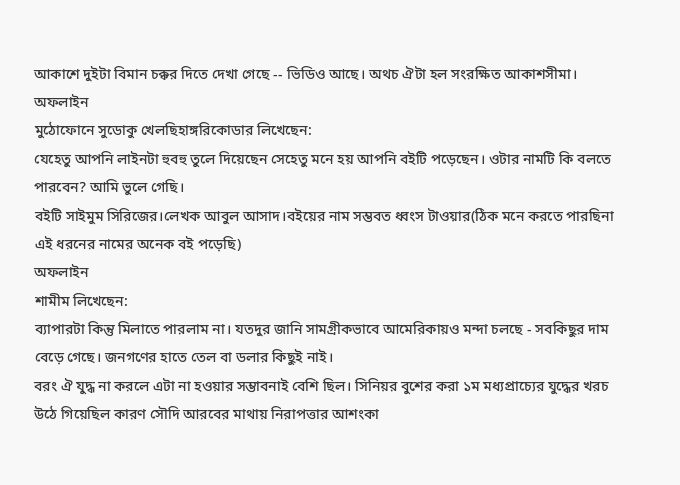আকাশে দুইটা বিমান চক্কর দিতে দেখা গেছে -- ভিডিও আছে। অথচ ঐটা হল সংরক্ষিত আকাশসীমা।
অফলাইন
মুঠোফোনে সুডোকু খেলছিহাঙ্গরিকোডার লিখেছেন:
যেহেতু আপনি লাইনটা হুবহু তুলে দিয়েছেন সেহেতু মনে হয় আপনি বইটি পড়েছেন। ওটার নামটি কি বলতে পারবেন? আমি ভুলে গেছি।
বইটি সাইমুম সিরিজের।লেখক আবুল আসাদ।বইয়ের নাম সম্ভবত ধ্বংস টাওয়ার(ঠিক মনে করতে পারছিনা এই ধরনের নামের অনেক বই পড়েছি)
অফলাইন
শামীম লিখেছেন:
ব্যাপারটা কিন্তু মিলাতে পারলাম না। যতদুর জানি সামগ্রীকভাবে আমেরিকায়ও মন্দা চলছে - সবকিছুর দাম বেড়ে গেছে। জনগণের হাতে তেল বা ডলার কিছুই নাই।
বরং ঐ যুদ্ধ না করলে এটা না হওয়ার সম্ভাবনাই বেশি ছিল। সিনিয়র বুশের করা ১ম মধ্যপ্রাচ্যের যুদ্ধের খরচ উঠে গিয়েছিল কারণ সৌদি আরবের মাথায় নিরাপত্তার আশংকা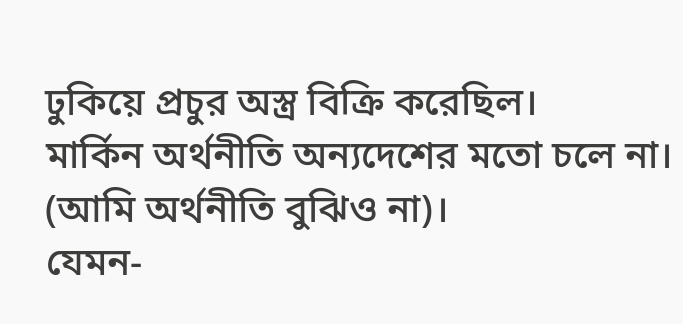ঢুকিয়ে প্রচুর অস্ত্র বিক্রি করেছিল।
মার্কিন অর্থনীতি অন্যদেশের মতো চলে না। (আমি অর্থনীতি বুঝিও না)।
যেমন-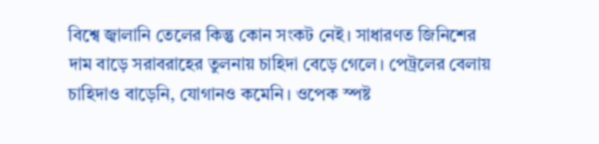বিশ্বে জ্বালানি তেলের কিন্তু কোন সংকট নেই। সাধারণত জিনিশের দাম বাড়ে সরাবরাহের তুলনায় চাহিদা বেড়ে গেলে। পেট্রলের বেলায় চাহিদাও বাড়েনি, যোগানও কমেনি। ওপেক স্পষ্ট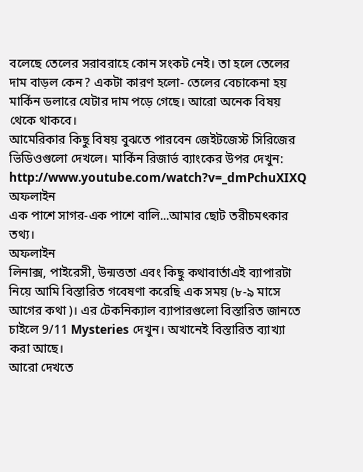বলেছে তেলের সরাবরাহে কোন সংকট নেই। তা হলে তেলের দাম বাড়ল কেন? একটা কারণ হলো- তেলের বেচাকেনা হয় মার্কিন ডলারে যেটার দাম পড়ে গেছে। আরো অনেক বিষয় থেকে থাকবে।
আমেরিকার কিছু বিষয় বুঝতে পারবেন জেইটজেস্ট সিরিজের ভিডিওগুলো দেখলে। মার্কিন রিজার্ভ ব্যাংকের উপর দেখুন:
http://www.youtube.com/watch?v=_dmPchuXIXQ
অফলাইন
এক পাশে সাগর-এক পাশে বালি...আমার ছোট তরীচমৎকার তথ্য।
অফলাইন
লিনাক্স, পাইরেসী, উন্মত্ততা এবং কিছু কথাবার্তাএই ব্যাপারটা নিয়ে আমি বিস্তারিত গবেষণা করেছি এক সময় (৮-৯ মাসে আগের কথা)। এর টেকনিক্যাল ব্যাপারগুলো বিস্তারিত জানতে চাইলে 9/11 Mysteries দেখুন। অখানেই বিস্তারিত ব্যাখ্যা করা আছে।
আরো দেখতে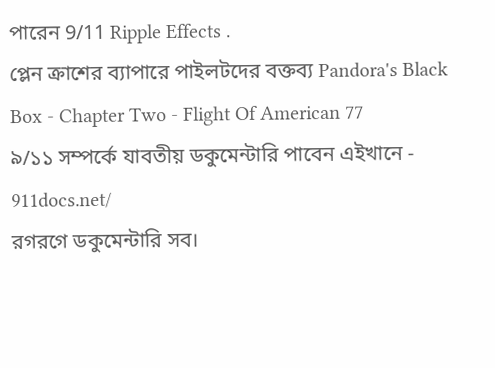পারেন 9/11 Ripple Effects .
প্লেন ক্রাশের ব্যাপারে পাইলটদের বক্তব্য Pandora's Black Box - Chapter Two - Flight Of American 77
৯/১১ সম্পর্কে যাবতীয় ডকুমেন্টারি পাবেন এইখানে - 911docs.net/
রগরগে ডকুমেন্টারি সব।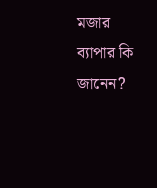মজার ব্যাপার কি জানেন?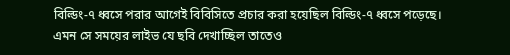বিল্ডিং-৭ ধ্বসে পরার আগেই বিবিসিতে প্রচার করা হয়েছিল বিল্ডিং-৭ ধ্বসে পড়েছে। এমন সে সময়ের লাইভ যে ছবি দেখাচ্ছিল তাতেও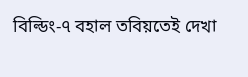বিল্ডিং-৭ বহাল তবিয়তেই দেখা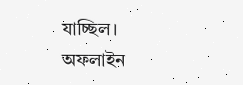যাচ্ছিল।
অফলাইন